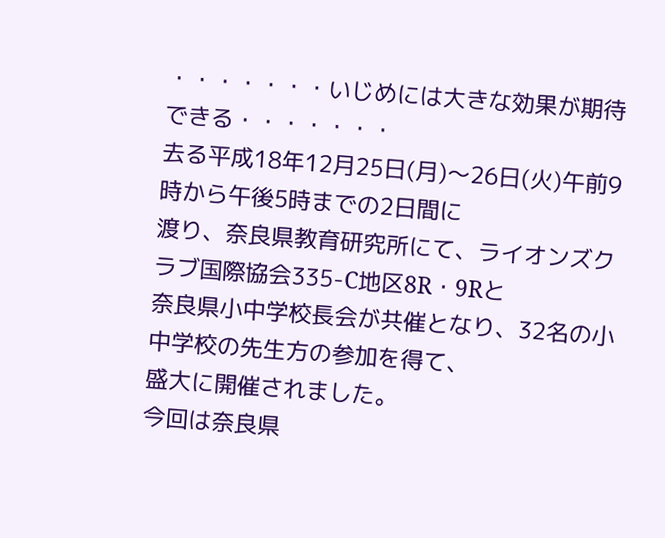・・・・・・・いじめには大きな効果が期待できる・・・・・・・
去る平成18年12月25日(月)〜26日(火)午前9時から午後5時までの2日間に
渡り、奈良県教育研究所にて、ライオンズクラブ国際協会335-C地区8R・9Rと
奈良県小中学校長会が共催となり、32名の小中学校の先生方の参加を得て、
盛大に開催されました。
今回は奈良県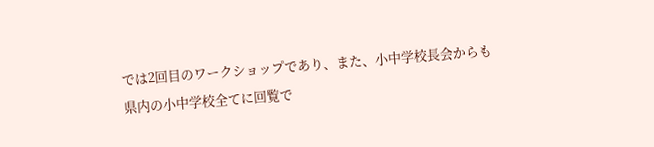では2回目のワークショップであり、また、小中学校長会からも
県内の小中学校全てに回覧で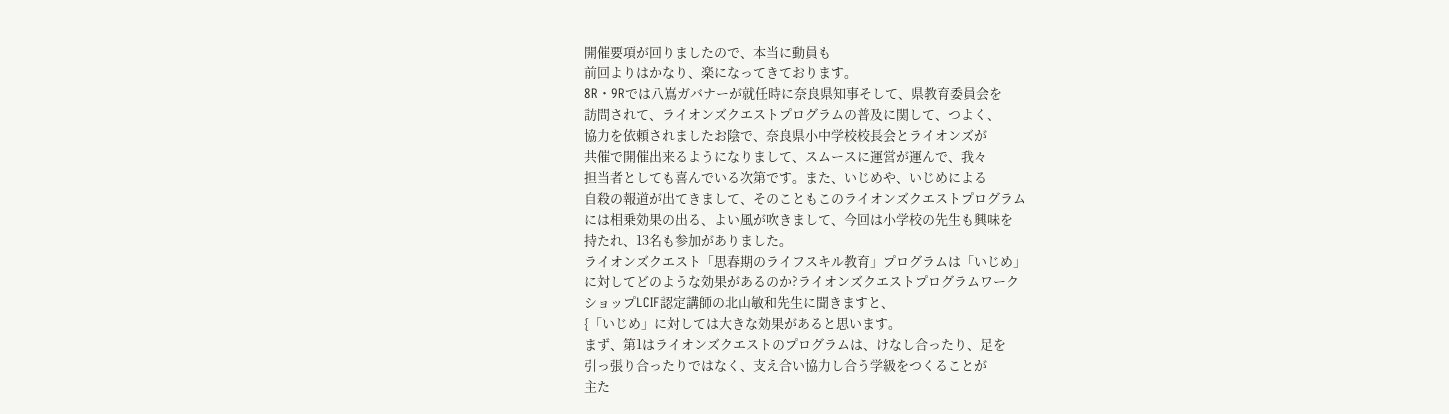開催要項が回りましたので、本当に動員も
前回よりはかなり、楽になってきております。
8R・9Rでは八嶌ガバナーが就任時に奈良県知事そして、県教育委員会を
訪問されて、ライオンズクエストプログラムの普及に関して、つよく、
協力を依頼されましたお陰で、奈良県小中学校校長会とライオンズが
共催で開催出来るようになりまして、スムースに運営が運んで、我々
担当者としても喜んでいる次第です。また、いじめや、いじめによる
自殺の報道が出てきまして、そのこともこのライオンズクエストプログラム
には相乗効果の出る、よい風が吹きまして、今回は小学校の先生も興味を
持たれ、13名も参加がありました。
ライオンズクエスト「思春期のライフスキル教育」プログラムは「いじめ」
に対してどのような効果があるのか?ライオンズクエストプログラムワーク
ショップLCIF認定講師の北山敏和先生に聞きますと、
{「いじめ」に対しては大きな効果があると思います。
まず、第1はライオンズクエストのプログラムは、けなし合ったり、足を
引っ張り合ったりではなく、支え合い協力し合う学級をつくることが
主た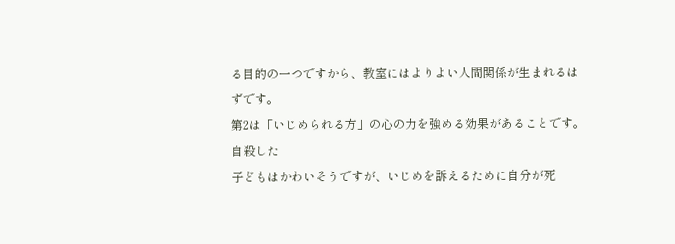る目的の一つですから、教室にはよりよい人間関係が生まれるはずです。
第2は「いじめられる方」の心の力を強める効果があることです。自殺した
子どもはかわいそうですが、いじめを訴えるために自分が死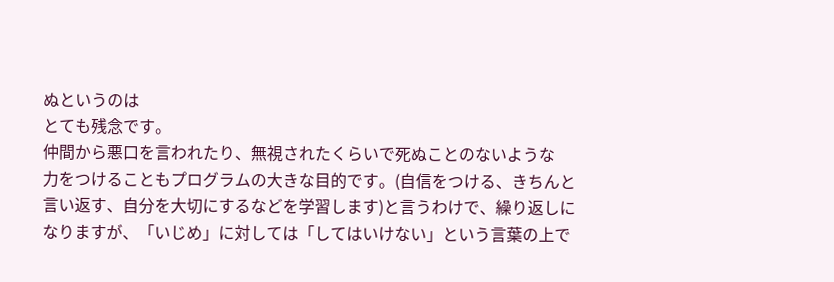ぬというのは
とても残念です。
仲間から悪口を言われたり、無視されたくらいで死ぬことのないような
力をつけることもプログラムの大きな目的です。(自信をつける、きちんと
言い返す、自分を大切にするなどを学習します)と言うわけで、繰り返しに
なりますが、「いじめ」に対しては「してはいけない」という言葉の上で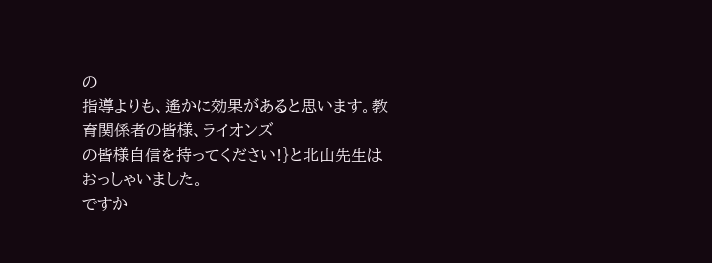の
指導よりも、遙かに効果があると思います。教育関係者の皆様、ライオンズ
の皆様自信を持ってください!}と北山先生はおっしゃいました。
ですか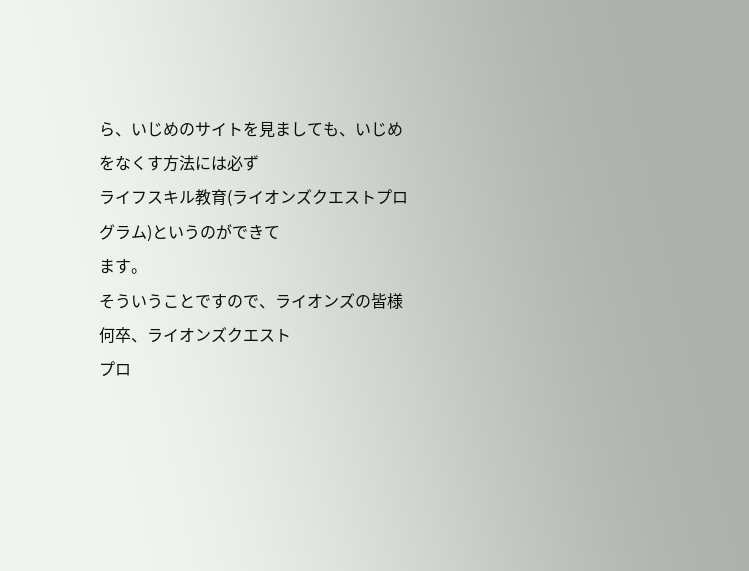ら、いじめのサイトを見ましても、いじめをなくす方法には必ず
ライフスキル教育(ライオンズクエストプログラム)というのができて
ます。
そういうことですので、ライオンズの皆様何卒、ライオンズクエスト
プロ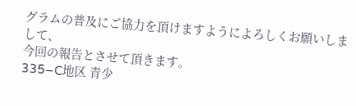グラムの普及にご協力を頂けますようによろしくお願いしまして、
今回の報告とさせて頂きます。
335−C地区 青少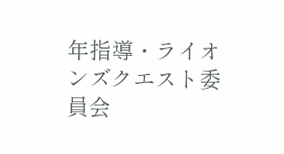年指導・ライオンズクエスト委員会